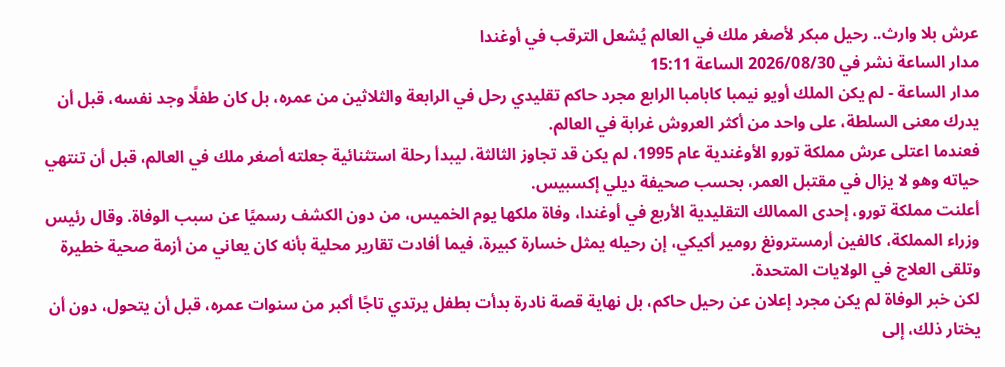عرش بلا وارث.. رحيل مبكر لأصغر ملك في العالم يُشعل الترقب في أوغندا
مدار الساعة نشر في 2026/08/30 الساعة 15:11
مدار الساعة - لم يكن الملك أويو نيمبا كابامبا الرابع مجرد حاكم تقليدي رحل في الرابعة والثلاثين من عمره، بل كان طفلًا وجد نفسه، قبل أن يدرك معنى السلطة، على واحد من أكثر العروش غرابة في العالم.
فعندما اعتلى عرش مملكة تورو الأوغندية عام 1995، لم يكن قد تجاوز الثالثة، ليبدأ رحلة استثنائية جعلته أصغر ملك في العالم، قبل أن تنتهي حياته وهو لا يزال في مقتبل العمر، بحسب صحيفة ديلي إكسبيس.
أعلنت مملكة تورو، إحدى الممالك التقليدية الأربع في أوغندا، وفاة ملكها يوم الخميس، من دون الكشف رسميًا عن سبب الوفاة. وقال رئيس وزراء المملكة، كالفين أرمسترونغ رومير أكيكي، إن رحيله يمثل خسارة كبيرة، فيما أفادت تقارير محلية بأنه كان يعاني من أزمة صحية خطيرة وتلقى العلاج في الولايات المتحدة.
لكن خبر الوفاة لم يكن مجرد إعلان عن رحيل حاكم، بل نهاية قصة نادرة بدأت بطفل يرتدي تاجًا أكبر من سنوات عمره، قبل أن يتحول، دون أن يختار ذلك، إلى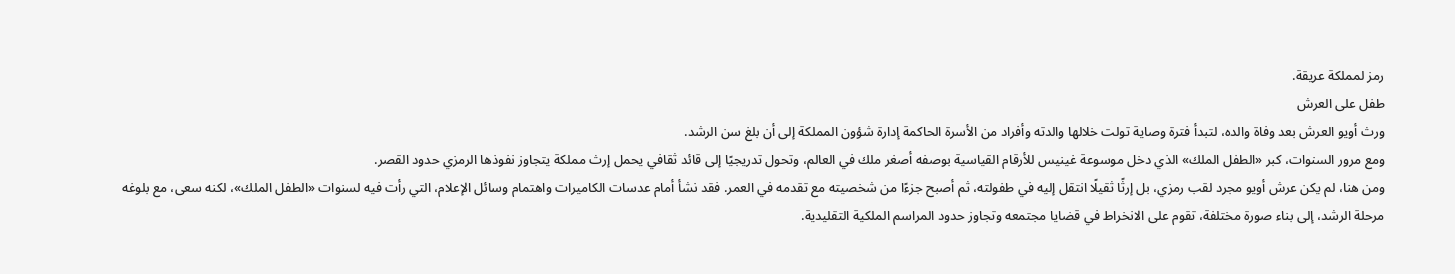رمز لمملكة عريقة.
طفل على العرش
ورث أويو العرش بعد وفاة والده، لتبدأ فترة وصاية تولت خلالها والدته وأفراد من الأسرة الحاكمة إدارة شؤون المملكة إلى أن بلغ سن الرشد.
ومع مرور السنوات، كبر «الطفل الملك» الذي دخل موسوعة غينيس للأرقام القياسية بوصفه أصغر ملك في العالم، وتحول تدريجيًا إلى قائد ثقافي يحمل إرث مملكة يتجاوز نفوذها الرمزي حدود القصر.
ومن هنا، لم يكن عرش أويو مجرد لقب رمزي، بل إرثًا ثقيلًا انتقل إليه في طفولته، ثم أصبح جزءًا من شخصيته مع تقدمه في العمر. فقد نشأ أمام عدسات الكاميرات واهتمام وسائل الإعلام، التي رأت فيه لسنوات «الطفل الملك»، لكنه سعى، مع بلوغه مرحلة الرشد، إلى بناء صورة مختلفة، تقوم على الانخراط في قضايا مجتمعه وتجاوز حدود المراسم الملكية التقليدية.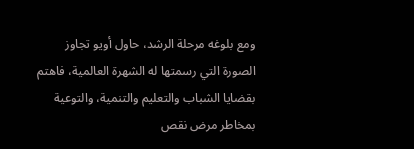ومع بلوغه مرحلة الرشد، حاول أويو تجاوز الصورة التي رسمتها له الشهرة العالمية، فاهتم بقضايا الشباب والتعليم والتنمية، والتوعية بمخاطر مرض نقص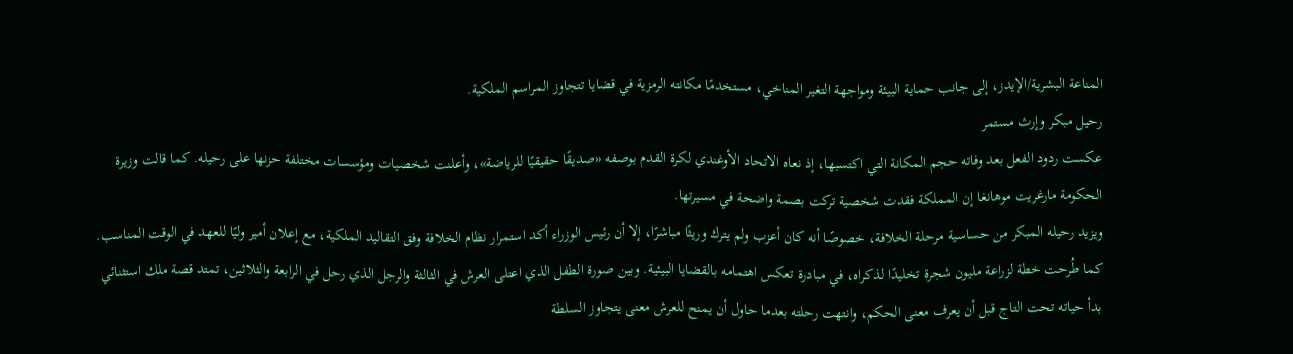المناعة البشرية/الإيدز، إلى جانب حماية البيئة ومواجهة التغير المناخي، مستخدمًا مكانته الرمزية في قضايا تتجاوز المراسم الملكية.
رحيل مبكر وإرث مستمر
عكست ردود الفعل بعد وفاته حجم المكانة التي اكتسبها، إذ نعاه الاتحاد الأوغندي لكرة القدم بوصفه «صديقًا حقيقيًا للرياضة»، وأعلنت شخصيات ومؤسسات مختلفة حزنها على رحيله. كما قالت وزيرة الحكومة مارغريت موهانغا إن المملكة فقدت شخصية تركت بصمة واضحة في مسيرتها.
ويزيد رحيله المبكر من حساسية مرحلة الخلافة، خصوصًا أنه كان أعزب ولم يترك وريثًا مباشرًا، إلا أن رئيس الوزراء أكد استمرار نظام الخلافة وفق التقاليد الملكية، مع إعلان أمير وليًا للعهد في الوقت المناسب.
كما طُرحت خطة لزراعة مليون شجرة تخليدًا لذكراه، في مبادرة تعكس اهتمامه بالقضايا البيئية. وبين صورة الطفل الذي اعتلى العرش في الثالثة والرجل الذي رحل في الرابعة والثلاثين، تمتد قصة ملك استثنائي بدأ حياته تحت التاج قبل أن يعرف معنى الحكم، وانتهت رحلته بعدما حاول أن يمنح للعرش معنى يتجاوز السلطة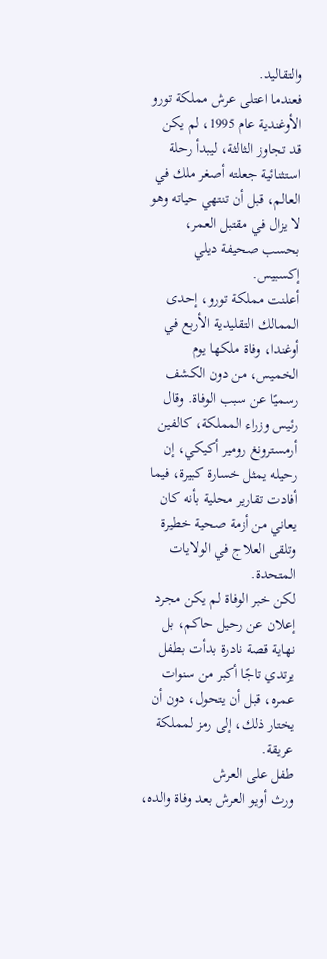والتقاليد.
فعندما اعتلى عرش مملكة تورو الأوغندية عام 1995، لم يكن قد تجاوز الثالثة، ليبدأ رحلة استثنائية جعلته أصغر ملك في العالم، قبل أن تنتهي حياته وهو لا يزال في مقتبل العمر، بحسب صحيفة ديلي إكسبيس.
أعلنت مملكة تورو، إحدى الممالك التقليدية الأربع في أوغندا، وفاة ملكها يوم الخميس، من دون الكشف رسميًا عن سبب الوفاة. وقال رئيس وزراء المملكة، كالفين أرمسترونغ رومير أكيكي، إن رحيله يمثل خسارة كبيرة، فيما أفادت تقارير محلية بأنه كان يعاني من أزمة صحية خطيرة وتلقى العلاج في الولايات المتحدة.
لكن خبر الوفاة لم يكن مجرد إعلان عن رحيل حاكم، بل نهاية قصة نادرة بدأت بطفل يرتدي تاجًا أكبر من سنوات عمره، قبل أن يتحول، دون أن يختار ذلك، إلى رمز لمملكة عريقة.
طفل على العرش
ورث أويو العرش بعد وفاة والده،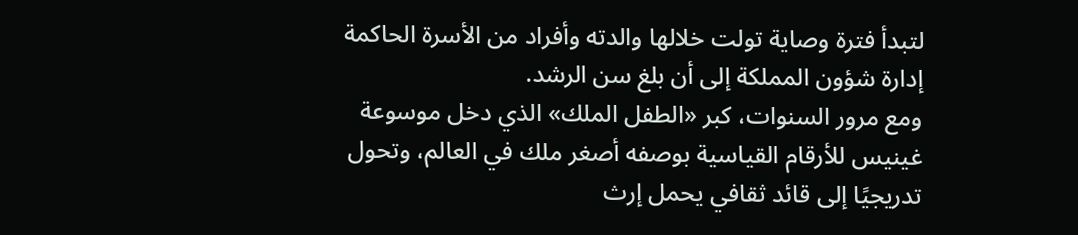لتبدأ فترة وصاية تولت خلالها والدته وأفراد من الأسرة الحاكمة إدارة شؤون المملكة إلى أن بلغ سن الرشد.
ومع مرور السنوات، كبر «الطفل الملك» الذي دخل موسوعة غينيس للأرقام القياسية بوصفه أصغر ملك في العالم، وتحول تدريجيًا إلى قائد ثقافي يحمل إرث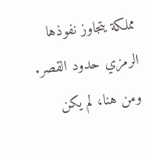مملكة يتجاوز نفوذها الرمزي حدود القصر.
ومن هنا، لم يكن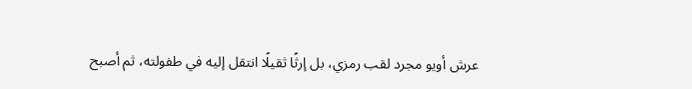عرش أويو مجرد لقب رمزي، بل إرثًا ثقيلًا انتقل إليه في طفولته، ثم أصبح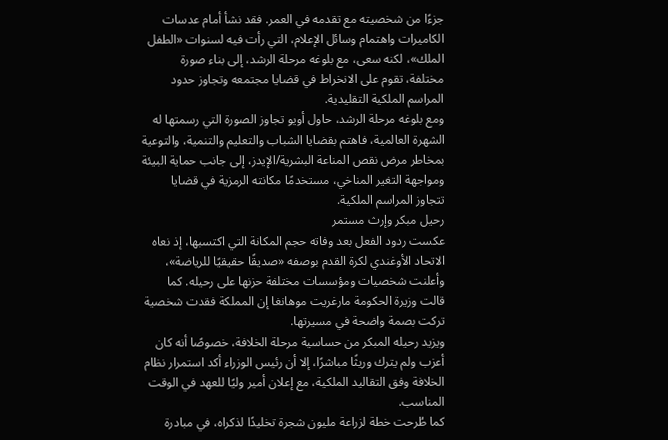جزءًا من شخصيته مع تقدمه في العمر. فقد نشأ أمام عدسات الكاميرات واهتمام وسائل الإعلام، التي رأت فيه لسنوات «الطفل الملك»، لكنه سعى، مع بلوغه مرحلة الرشد، إلى بناء صورة مختلفة، تقوم على الانخراط في قضايا مجتمعه وتجاوز حدود المراسم الملكية التقليدية.
ومع بلوغه مرحلة الرشد، حاول أويو تجاوز الصورة التي رسمتها له الشهرة العالمية، فاهتم بقضايا الشباب والتعليم والتنمية، والتوعية بمخاطر مرض نقص المناعة البشرية/الإيدز، إلى جانب حماية البيئة ومواجهة التغير المناخي، مستخدمًا مكانته الرمزية في قضايا تتجاوز المراسم الملكية.
رحيل مبكر وإرث مستمر
عكست ردود الفعل بعد وفاته حجم المكانة التي اكتسبها، إذ نعاه الاتحاد الأوغندي لكرة القدم بوصفه «صديقًا حقيقيًا للرياضة»، وأعلنت شخصيات ومؤسسات مختلفة حزنها على رحيله. كما قالت وزيرة الحكومة مارغريت موهانغا إن المملكة فقدت شخصية تركت بصمة واضحة في مسيرتها.
ويزيد رحيله المبكر من حساسية مرحلة الخلافة، خصوصًا أنه كان أعزب ولم يترك وريثًا مباشرًا، إلا أن رئيس الوزراء أكد استمرار نظام الخلافة وفق التقاليد الملكية، مع إعلان أمير وليًا للعهد في الوقت المناسب.
كما طُرحت خطة لزراعة مليون شجرة تخليدًا لذكراه، في مبادرة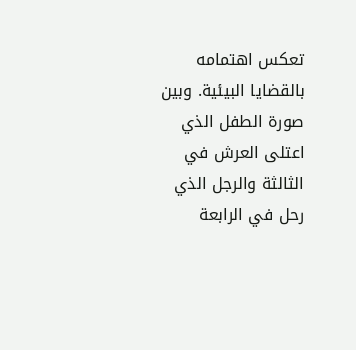تعكس اهتمامه بالقضايا البيئية. وبين صورة الطفل الذي اعتلى العرش في الثالثة والرجل الذي رحل في الرابعة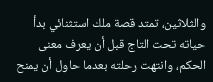والثلاثين، تمتد قصة ملك استثنائي بدأ حياته تحت التاج قبل أن يعرف معنى الحكم، وانتهت رحلته بعدما حاول أن يمنح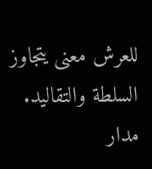للعرش معنى يتجاوز السلطة والتقاليد.
مدار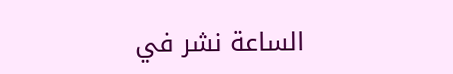الساعة نشر في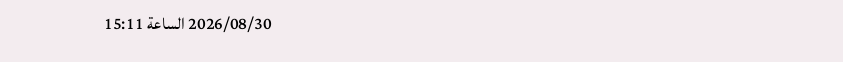2026/08/30 الساعة 15:11